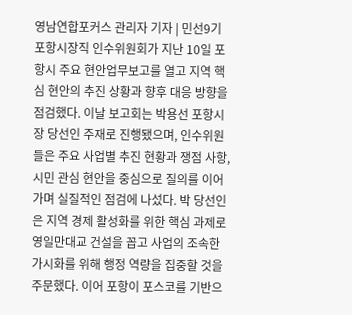영남연합포커스 관리자 기자 | 민선9기 포항시장직 인수위원회가 지난 10일 포항시 주요 현안업무보고를 열고 지역 핵심 현안의 추진 상황과 향후 대응 방향을 점검했다. 이날 보고회는 박용선 포항시장 당선인 주재로 진행됐으며, 인수위원들은 주요 사업별 추진 현황과 쟁점 사항, 시민 관심 현안을 중심으로 질의를 이어가며 실질적인 점검에 나섰다. 박 당선인은 지역 경제 활성화를 위한 핵심 과제로 영일만대교 건설을 꼽고 사업의 조속한 가시화를 위해 행정 역량을 집중할 것을 주문했다. 이어 포항이 포스코를 기반으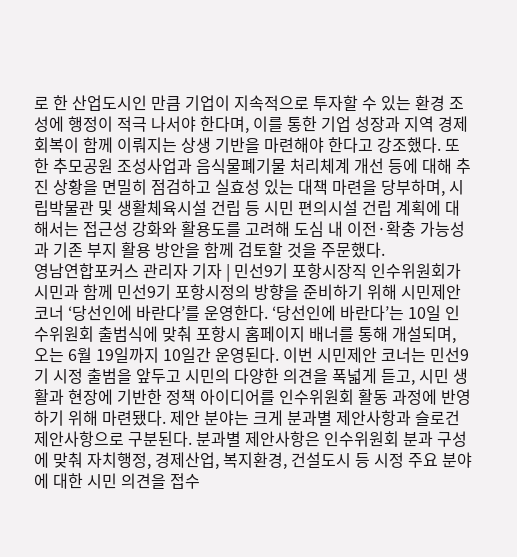로 한 산업도시인 만큼 기업이 지속적으로 투자할 수 있는 환경 조성에 행정이 적극 나서야 한다며, 이를 통한 기업 성장과 지역 경제 회복이 함께 이뤄지는 상생 기반을 마련해야 한다고 강조했다. 또한 추모공원 조성사업과 음식물폐기물 처리체계 개선 등에 대해 추진 상황을 면밀히 점검하고 실효성 있는 대책 마련을 당부하며, 시립박물관 및 생활체육시설 건립 등 시민 편의시설 건립 계획에 대해서는 접근성 강화와 활용도를 고려해 도심 내 이전·확충 가능성과 기존 부지 활용 방안을 함께 검토할 것을 주문했다.
영남연합포커스 관리자 기자 | 민선9기 포항시장직 인수위원회가 시민과 함께 민선9기 포항시정의 방향을 준비하기 위해 시민제안 코너 ‘당선인에 바란다’를 운영한다. ‘당선인에 바란다’는 10일 인수위원회 출범식에 맞춰 포항시 홈페이지 배너를 통해 개설되며, 오는 6월 19일까지 10일간 운영된다. 이번 시민제안 코너는 민선9기 시정 출범을 앞두고 시민의 다양한 의견을 폭넓게 듣고, 시민 생활과 현장에 기반한 정책 아이디어를 인수위원회 활동 과정에 반영하기 위해 마련됐다. 제안 분야는 크게 분과별 제안사항과 슬로건 제안사항으로 구분된다. 분과별 제안사항은 인수위원회 분과 구성에 맞춰 자치행정, 경제산업, 복지환경, 건설도시 등 시정 주요 분야에 대한 시민 의견을 접수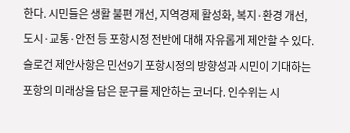한다. 시민들은 생활 불편 개선, 지역경제 활성화, 복지·환경 개선, 도시·교통·안전 등 포항시정 전반에 대해 자유롭게 제안할 수 있다. 슬로건 제안사항은 민선9기 포항시정의 방향성과 시민이 기대하는 포항의 미래상을 담은 문구를 제안하는 코너다. 인수위는 시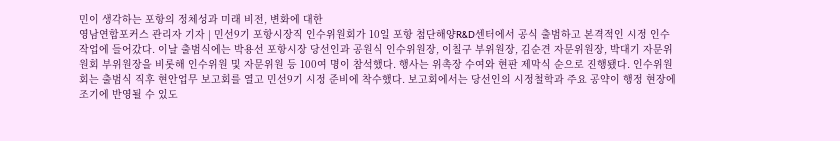민이 생각하는 포항의 정체성과 미래 비전, 변화에 대한
영남연합포커스 관리자 기자 | 민선9기 포항시장직 인수위원회가 10일 포항 첨단해양R&D센터에서 공식 출범하고 본격적인 시정 인수 작업에 들어갔다. 이날 출범식에는 박용선 포항시장 당선인과 공원식 인수위원장, 이칠구 부위원장, 김순견 자문위원장, 박대기 자문위원회 부위원장을 비롯해 인수위원 및 자문위원 등 100여 명이 참석했다. 행사는 위촉장 수여와 현판 제막식 순으로 진행됐다. 인수위원회는 출범식 직후 현안업무 보고회를 열고 민선9기 시정 준비에 착수했다. 보고회에서는 당선인의 시정철학과 주요 공약이 행정 현장에 조기에 반영될 수 있도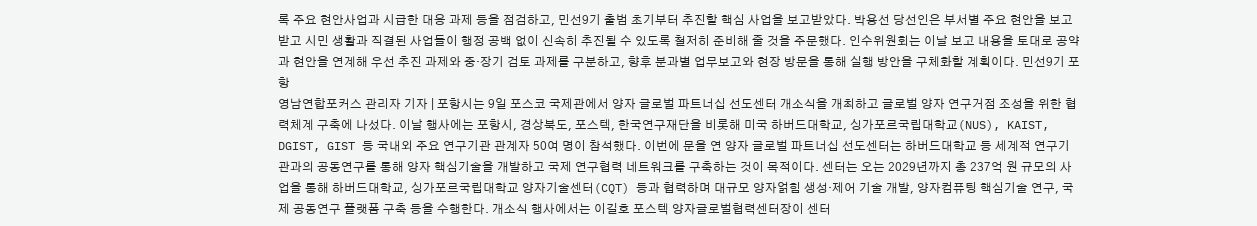록 주요 현안사업과 시급한 대응 과제 등을 점검하고, 민선9기 출범 초기부터 추진할 핵심 사업을 보고받았다. 박용선 당선인은 부서별 주요 현안을 보고받고 시민 생활과 직결된 사업들이 행정 공백 없이 신속히 추진될 수 있도록 철저히 준비해 줄 것을 주문했다. 인수위원회는 이날 보고 내용을 토대로 공약과 현안을 연계해 우선 추진 과제와 중·장기 검토 과제를 구분하고, 향후 분과별 업무보고와 현장 방문을 통해 실행 방안을 구체화할 계획이다. 민선9기 포항
영남연합포커스 관리자 기자 | 포항시는 9일 포스코 국제관에서 양자 글로벌 파트너십 선도센터 개소식을 개최하고 글로벌 양자 연구거점 조성을 위한 협력체계 구축에 나섰다. 이날 행사에는 포항시, 경상북도, 포스텍, 한국연구재단을 비롯해 미국 하버드대학교, 싱가포르국립대학교(NUS), KAIST, DGIST, GIST 등 국내외 주요 연구기관 관계자 50여 명이 참석했다. 이번에 문을 연 양자 글로벌 파트너십 선도센터는 하버드대학교 등 세계적 연구기관과의 공동연구를 통해 양자 핵심기술을 개발하고 국제 연구협력 네트워크를 구축하는 것이 목적이다. 센터는 오는 2029년까지 총 237억 원 규모의 사업을 통해 하버드대학교, 싱가포르국립대학교 양자기술센터(CQT) 등과 협력하며 대규모 양자얽힘 생성·제어 기술 개발, 양자컴퓨팅 핵심기술 연구, 국제 공동연구 플랫폼 구축 등을 수행한다. 개소식 행사에서는 이길호 포스텍 양자글로벌협력센터장이 센터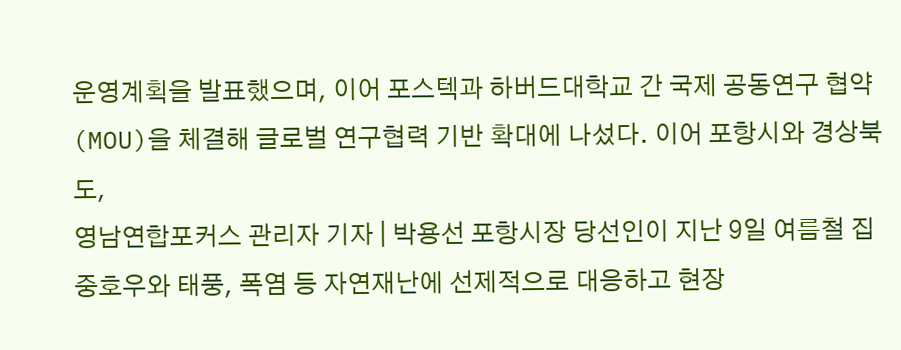운영계획을 발표했으며, 이어 포스텍과 하버드대학교 간 국제 공동연구 협약(MOU)을 체결해 글로벌 연구협력 기반 확대에 나섰다. 이어 포항시와 경상북도,
영남연합포커스 관리자 기자 | 박용선 포항시장 당선인이 지난 9일 여름철 집중호우와 태풍, 폭염 등 자연재난에 선제적으로 대응하고 현장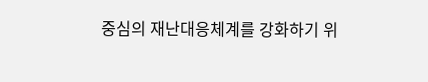중심의 재난대응체계를 강화하기 위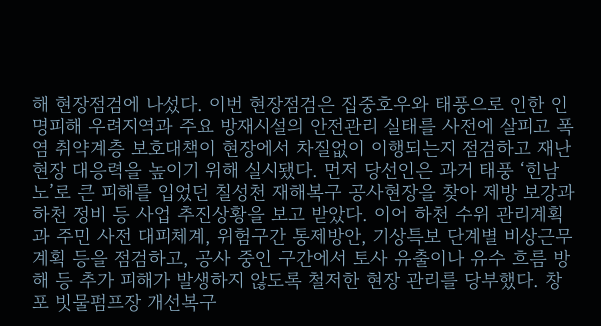해 현장점검에 나섰다. 이번 현장점검은 집중호우와 태풍으로 인한 인명피해 우려지역과 주요 방재시설의 안전관리 실태를 사전에 살피고 폭염 취약계층 보호대책이 현장에서 차질없이 이행되는지 점검하고 재난 현장 대응력을 높이기 위해 실시됐다. 먼저 당선인은 과거 태풍 ‘힌남노’로 큰 피해를 입었던 칠성천 재해복구 공사현장을 찾아 제방 보강과 하천 정비 등 사업 추진상황을 보고 받았다. 이어 하천 수위 관리계획과 주민 사전 대피체계, 위험구간 통제방안, 기상특보 단계별 비상근무계획 등을 점검하고, 공사 중인 구간에서 토사 유출이나 유수 흐름 방해 등 추가 피해가 발생하지 않도록 철저한 현장 관리를 당부했다. 창포 빗물펌프장 개선복구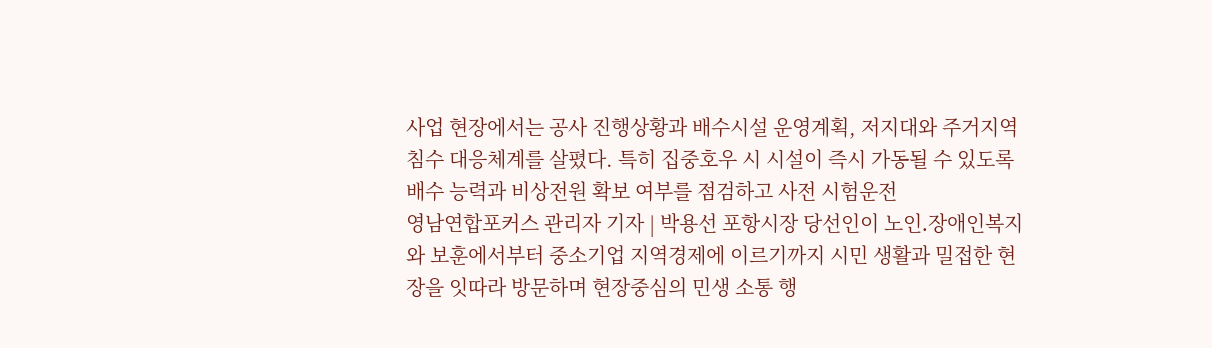사업 현장에서는 공사 진행상황과 배수시설 운영계획, 저지대와 주거지역 침수 대응체계를 살폈다. 특히 집중호우 시 시설이 즉시 가동될 수 있도록 배수 능력과 비상전원 확보 여부를 점검하고 사전 시험운전
영남연합포커스 관리자 기자 | 박용선 포항시장 당선인이 노인․장애인복지와 보훈에서부터 중소기업 지역경제에 이르기까지 시민 생활과 밀접한 현장을 잇따라 방문하며 현장중심의 민생 소통 행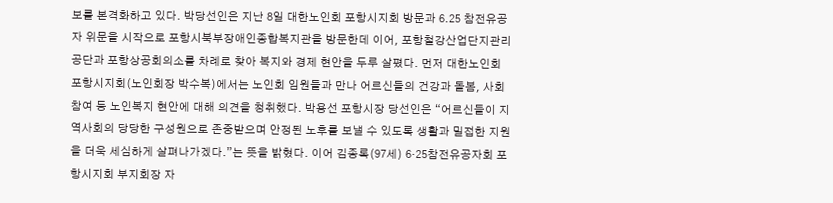보를 본격화하고 있다. 박당선인은 지난 8일 대한노인회 포항시지회 방문과 6․25 참전유공자 위문을 시작으로 포항시북부장애인종합복지관을 방문한데 이어, 포항철강산업단지관리공단과 포항상공회의소를 차례로 찾아 복지와 경제 현안을 두루 살폈다. 먼저 대한노인회 포항시지회(노인회장 박수복)에서는 노인회 임원들과 만나 어르신들의 건강과 돌봄, 사회참여 등 노인복지 현안에 대해 의견을 청취했다. 박용선 포항시장 당선인은 “어르신들이 지역사회의 당당한 구성원으로 존중받으며 안정된 노후를 보낼 수 있도록 생활과 밀접한 지원을 더욱 세심하게 살펴나가겠다.”는 뜻을 밝혔다. 이어 김종록(97세) 6·25참전유공자회 포항시지회 부지회장 자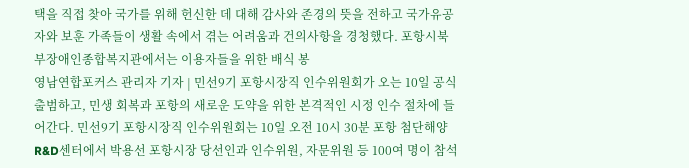택을 직접 찾아 국가를 위해 헌신한 데 대해 감사와 존경의 뜻을 전하고 국가유공자와 보훈 가족들이 생활 속에서 겪는 어려움과 건의사항을 경청했다. 포항시북부장애인종합복지관에서는 이용자들을 위한 배식 봉
영남연합포커스 관리자 기자 | 민선9기 포항시장직 인수위원회가 오는 10일 공식 출범하고, 민생 회복과 포항의 새로운 도약을 위한 본격적인 시정 인수 절차에 들어간다. 민선9기 포항시장직 인수위원회는 10일 오전 10시 30분 포항 첨단해양R&D센터에서 박용선 포항시장 당선인과 인수위원, 자문위원 등 100여 명이 참석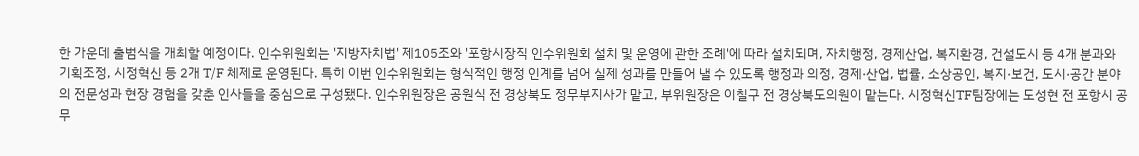한 가운데 출범식을 개최할 예정이다. 인수위원회는 '지방자치법' 제105조와 '포항시장직 인수위원회 설치 및 운영에 관한 조례'에 따라 설치되며, 자치행정, 경제산업, 복지환경, 건설도시 등 4개 분과와 기획조정, 시정혁신 등 2개 T/F 체제로 운영된다. 특히 이번 인수위원회는 형식적인 행정 인계를 넘어 실제 성과를 만들어 낼 수 있도록 행정과 의정, 경제·산업, 법률, 소상공인, 복지·보건, 도시·공간 분야의 전문성과 현장 경험을 갖춘 인사들을 중심으로 구성됐다. 인수위원장은 공원식 전 경상북도 정무부지사가 맡고, 부위원장은 이칠구 전 경상북도의원이 맡는다. 시정혁신TF팀장에는 도성현 전 포항시 공무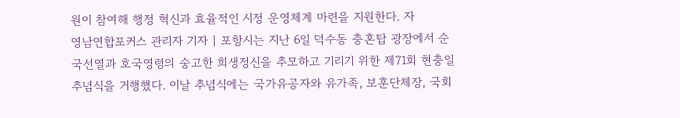원이 참여해 행정 혁신과 효율적인 시정 운영체계 마련을 지원한다. 자
영남연합포커스 관리자 기자 | 포항시는 지난 6일 덕수동 충혼탑 광장에서 순국선열과 호국영령의 숭고한 희생정신을 추모하고 기리기 위한 제71회 현충일 추념식을 거행했다. 이날 추념식에는 국가유공자와 유가족, 보훈단체장, 국회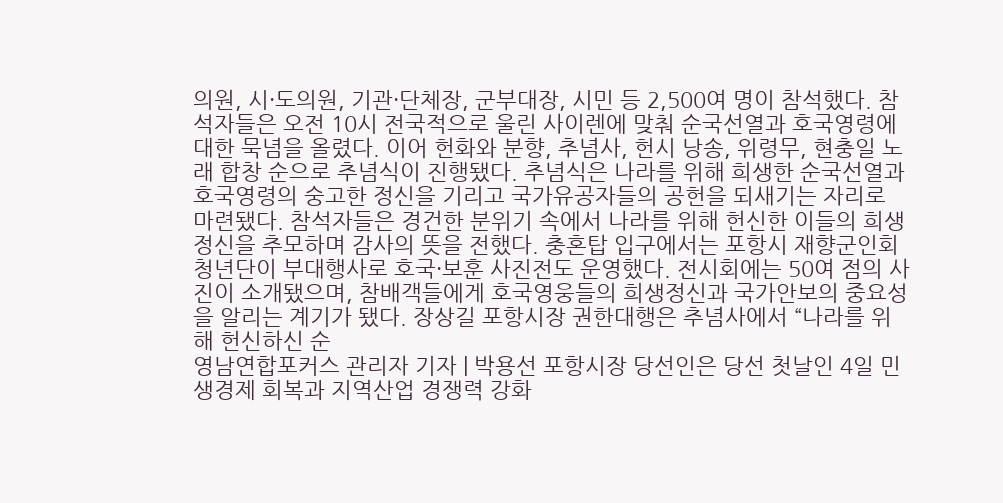의원, 시·도의원, 기관·단체장, 군부대장, 시민 등 2,500여 명이 참석했다. 참석자들은 오전 10시 전국적으로 울린 사이렌에 맞춰 순국선열과 호국영령에 대한 묵념을 올렸다. 이어 헌화와 분향, 추념사, 헌시 낭송, 위령무, 현충일 노래 합창 순으로 추념식이 진행됐다. 추념식은 나라를 위해 희생한 순국선열과 호국영령의 숭고한 정신을 기리고 국가유공자들의 공헌을 되새기는 자리로 마련됐다. 참석자들은 경건한 분위기 속에서 나라를 위해 헌신한 이들의 희생정신을 추모하며 감사의 뜻을 전했다. 충혼탑 입구에서는 포항시 재향군인회 청년단이 부대행사로 호국·보훈 사진전도 운영했다. 전시회에는 50여 점의 사진이 소개됐으며, 참배객들에게 호국영웅들의 희생정신과 국가안보의 중요성을 알리는 계기가 됐다. 장상길 포항시장 권한대행은 추념사에서 “나라를 위해 헌신하신 순
영남연합포커스 관리자 기자 | 박용선 포항시장 당선인은 당선 첫날인 4일 민생경제 회복과 지역산업 경쟁력 강화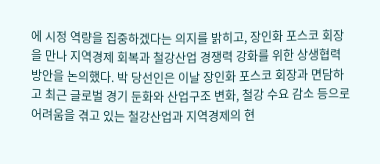에 시정 역량을 집중하겠다는 의지를 밝히고, 장인화 포스코 회장을 만나 지역경제 회복과 철강산업 경쟁력 강화를 위한 상생협력 방안을 논의했다. 박 당선인은 이날 장인화 포스코 회장과 면담하고 최근 글로벌 경기 둔화와 산업구조 변화, 철강 수요 감소 등으로 어려움을 겪고 있는 철강산업과 지역경제의 현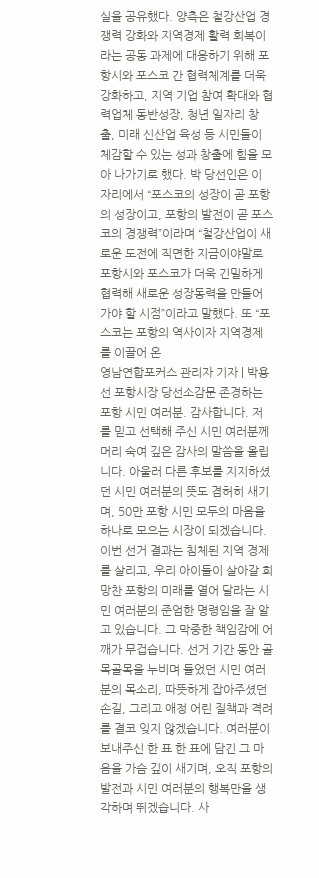실을 공유했다. 양측은 철강산업 경쟁력 강화와 지역경제 활력 회복이라는 공동 과제에 대응하기 위해 포항시와 포스코 간 협력체계를 더욱 강화하고, 지역 기업 참여 확대와 협력업체 동반성장, 청년 일자리 창출, 미래 신산업 육성 등 시민들이 체감할 수 있는 성과 창출에 힘을 모아 나가기로 했다. 박 당선인은 이 자리에서 “포스코의 성장이 곧 포항의 성장이고, 포항의 발전이 곧 포스코의 경쟁력”이라며 “철강산업이 새로운 도전에 직면한 지금이야말로 포항시와 포스코가 더욱 긴밀하게 협력해 새로운 성장동력을 만들어가야 할 시점”이라고 말했다. 또 “포스코는 포항의 역사이자 지역경제를 이끌어 온
영남연합포커스 관리자 기자 | 박용선 포항시장 당선소감문 존경하는 포항 시민 여러분. 감사합니다. 저를 믿고 선택해 주신 시민 여러분께 머리 숙여 깊은 감사의 말씀을 올립니다. 아울러 다른 후보를 지지하셨던 시민 여러분의 뜻도 겸허히 새기며, 50만 포항 시민 모두의 마음을 하나로 모으는 시장이 되겠습니다. 이번 선거 결과는 침체된 지역 경제를 살리고, 우리 아이들이 살아갈 희망찬 포항의 미래를 열어 달라는 시민 여러분의 준엄한 명령임을 잘 알고 있습니다. 그 막중한 책임감에 어깨가 무겁습니다. 선거 기간 동안 골목골목을 누비며 들었던 시민 여러분의 목소리, 따뜻하게 잡아주셨던 손길, 그리고 애정 어린 질책과 격려를 결코 잊지 않겠습니다. 여러분이 보내주신 한 표 한 표에 담긴 그 마음을 가슴 깊이 새기며, 오직 포항의 발전과 시민 여러분의 행복만을 생각하며 뛰겠습니다. 사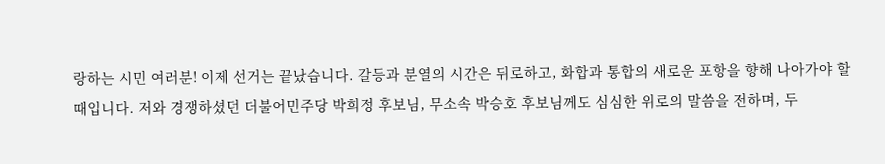랑하는 시민 여러분! 이제 선거는 끝났습니다. 갈등과 분열의 시간은 뒤로하고, 화합과 통합의 새로운 포항을 향해 나아가야 할 때입니다. 저와 경쟁하셨던 더불어민주당 박희정 후보님, 무소속 박승호 후보님께도 심심한 위로의 말씀을 전하며, 두